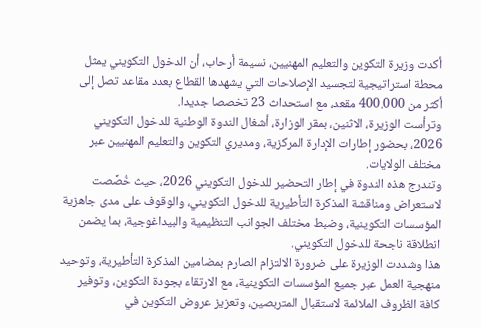أكدت وزيرة التكوين والتعليم المهنيين، نسيمة أرحاب، أن الدخول التكويني يمثل محطة استراتيجية لتجسيد الإصلاحات التي يشهدها القطاع بعدد مقاعد تصل إلى أكثر من 400.000 مقعد، مع استحداث 23 تخصصا جديدا.
وترأست الوزيرة، الاثنين، بمقر الوزارة، أشغال الندوة الوطنية للدخول التكويني 2026، بحضور إطارات الإدارة المركزية، ومديري التكوين والتعليم المهنيين عبر مختلف الولايات.
وتندرج هذه الندوة في إطار التحضير للدخول التكويني 2026، حيث خُصِّصت لاستعراض ومناقشة المذكرة التأطيرية للدخول التكويني، والوقوف على مدى جاهزية المؤسسات التكوينية، وضبط مختلف الجوانب التنظيمية والبيداغوجية، بما يضمن انطلاقة ناجحة للدخول التكويني.
هذا وشددت الوزيرة على ضرورة الالتزام الصارم بمضامين المذكرة التأطيرية، وتوحيد منهجية العمل عبر جميع المؤسسات التكوينية، مع الارتقاء بجودة التكوين، وتوفير كافة الظروف الملائمة لاستقبال المتربصين، وتعزيز عروض التكوين في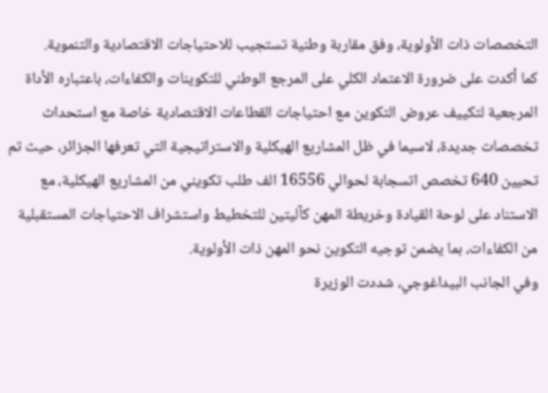التخصصات ذات الأولوية، وفق مقاربة وطنية تستجيب للاحتياجات الاقتصادية والتنموية.
كما أكدت على ضرورة الاعتماد الكلي على المرجع الوطني للتكوينات والكفاءات، باعتباره الأداة المرجعية لتكييف عروض التكوين مع احتياجات القطاعات الاقتصادية خاصة مع استحداث تخصصات جديدة، لاسيما في ظل المشاريع الهيكلية والاستراتيجية التي تعرفها الجزائر، حيث تم تحيين 640 تخصص اتسجابة لحوالي 16556 الف طلب تكويني من المشاريع الهيكلية، مع الاستناد على لوحة القيادة وخريطة المهن كآليتين للتخطيط واستشراف الاحتياجات المستقبلية من الكفاءات، بما يضمن توجيه التكوين نحو المهن ذات الأولوية.
وفي الجانب البيداغوجي، شددت الوزيرة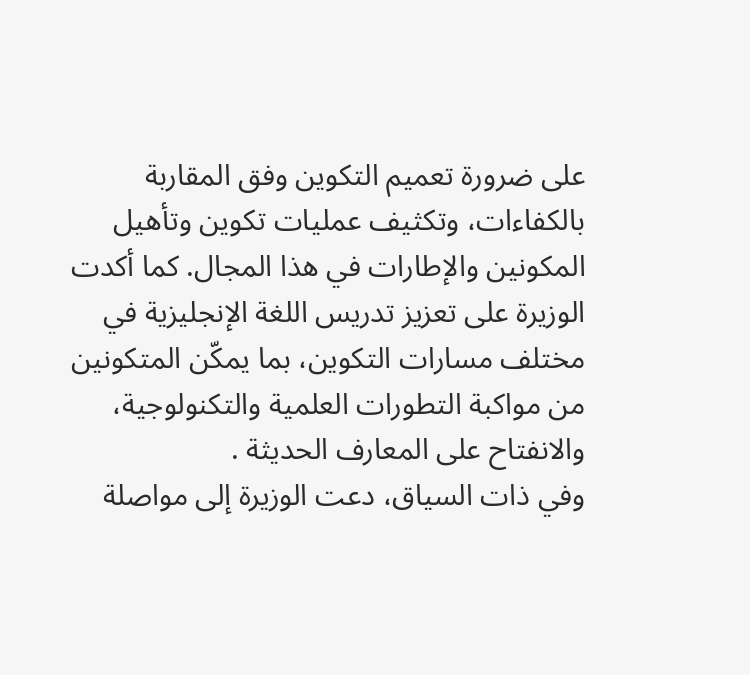على ضرورة تعميم التكوين وفق المقاربة بالكفاءات، وتكثيف عمليات تكوين وتأهيل المكونين والإطارات في هذا المجال. كما أكدت الوزيرة على تعزيز تدريس اللغة الإنجليزية في مختلف مسارات التكوين، بما يمكّن المتكونين من مواكبة التطورات العلمية والتكنولوجية، والانفتاح على المعارف الحديثة .
وفي ذات السياق، دعت الوزيرة إلى مواصلة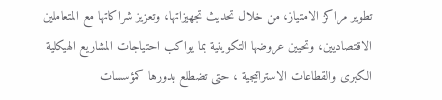تطوير مراكز الامتياز، من خلال تحديث تجهيزاتها، وتعزيز شراكاتها مع المتعاملين الاقتصاديين، وتحيين عروضها التكوينية بما يواكب احتياجات المشاريع الهيكلية الكبرى والقطاعات الاستراتيجية ، حتى تضطلع بدورها كمؤسسات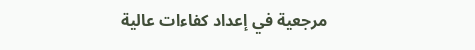مرجعية في إعداد كفاءات عالية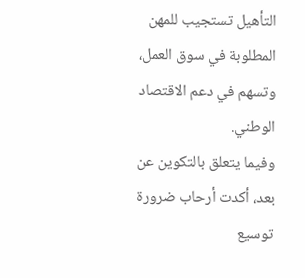التأهيل تستجيب للمهن المطلوبة في سوق العمل، وتسهم في دعم الاقتصاد الوطني.
وفيما يتعلق بالتكوين عن بعد، أكدت أرحاب ضرورة توسيع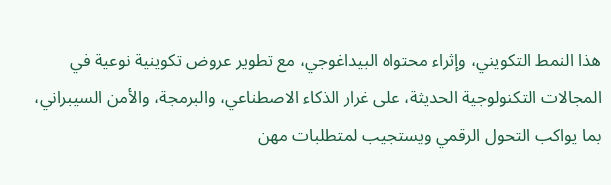هذا النمط التكويني، وإثراء محتواه البيداغوجي، مع تطوير عروض تكوينية نوعية في المجالات التكنولوجية الحديثة، على غرار الذكاء الاصطناعي، والبرمجة، والأمن السيبراني، بما يواكب التحول الرقمي ويستجيب لمتطلبات مهن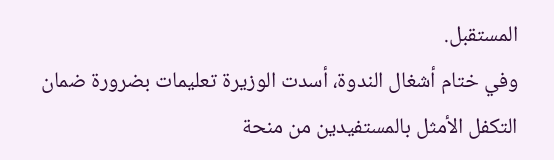المستقبل.
وفي ختام أشغال الندوة، أسدت الوزيرة تعليمات بضرورة ضمان التكفل الأمثل بالمستفيدين من منحة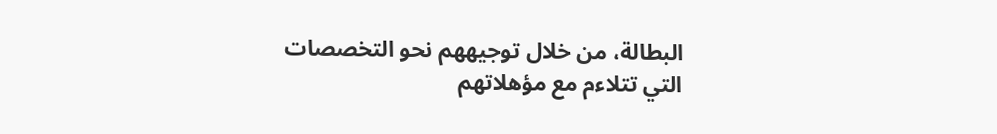البطالة، من خلال توجيههم نحو التخصصات التي تتلاءم مع مؤهلاتهم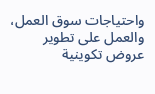واحتياجات سوق العمل، والعمل على تطوير عروض تكوينية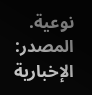نوعية.
المصدر:
الإخبارية